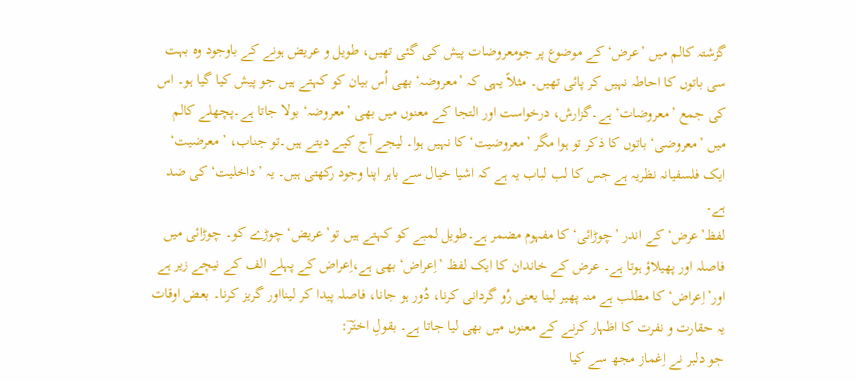گزشتہ کالم میں ’عرض‘ کے موضوع پر جومعروضات پیش کی گئی تھیں، طویل و عریض ہونے کے باوجود وہ بہت سی باتوں کا احاطہ نہیں کر پائی تھیں۔ مثلاً یہی کہ ’معروضہ‘ بھی اُس بیان کو کہتے ہیں جو پیش کیا گیا ہو۔ اس کی جمع ’معروضات‘ ہے۔گزارش، درخواست اور التجا کے معنوں میں بھی ’معروضہ‘ بولا جاتا ہے۔پچھلے کالم میں ’معروضی‘ باتوں کا ذکر تو ہوا مگر ’معروضیت‘ کا نہیں ہوا۔ لیجے آج کیے دیتے ہیں۔تو جناب، ’معرضیت‘ ایک فلسفیانہ نظریہ ہے جس کا لب لباب یہ ہے کہ اشیا خیال سے باہر اپنا وجود رکھتی ہیں۔ یہ ’داخلیت‘ کی ضد ہے۔
لفظ’عرض‘ کے اندر ’چوڑائی‘ کا مفہوم مضمر ہے۔طویل لمبے کو کہتے ہیں تو’عریض‘ چوڑے کو۔ چوڑائی میں فاصلہ اور پھیلاؤ ہوتا ہے۔ عرض کے خاندان کا ایک لفظ ’اِعراض‘ بھی ہے،اِعراض کے پہلے الف کے نیچے زیر ہے اور’اِعراض‘ کا مطلب ہے منہ پھیر لینا یعنی رُو گردانی کرنا، دُور ہو جانا، فاصلہ پیدا کر لینااور گریز کرنا۔ بعض اوقات یہ حقارت و نفرت کا اظہار کرنے کے معنوں میں بھی لیا جاتا ہے۔ بقولِ اخترؔ:
جو دلبر نے اِغماز مجھ سے کیا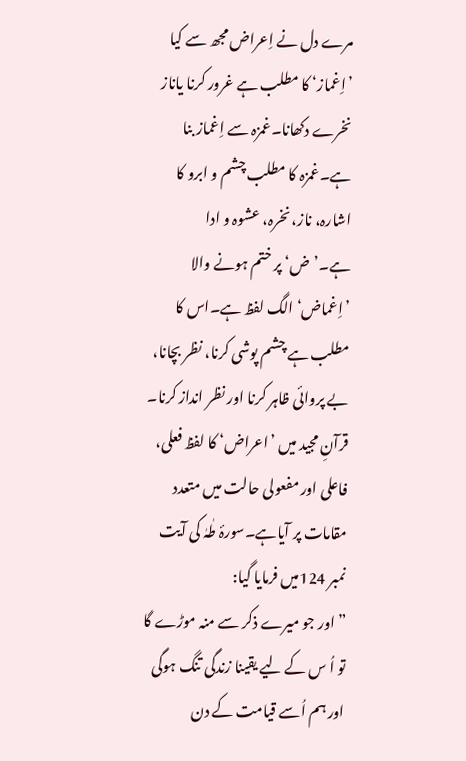مرے دل نے اِعراض مجھ سے کیا
’اِغماز‘ کا مطلب ہے غرور کرنا یاناز نخرے دکھانا۔غمزہ سے اِغماز بنا ہے۔غمزہ کا مطلب چشم و ابرو کا اشارہ، ناز، نخرہ، عشوہ و ادا ہے۔’ض‘ پر ختم ہونے والا ’اِغماض‘ الگ لفظ ہے۔اس کا مطلب ہے چشم پوشی کرنا، نظر بچانا، بے پروائی ظاہر کرنا اور نظر انداز کرنا۔
قرآنِ مجید میں ’اعراض‘ کا لفظ فعلی، فاعلی اور مفعولی حالت میں متعدد مقامات پر آیاہے۔سورۂ طٰہٰ کی آیت نمبر 124میں فرمایا گیا:
”اور جو میرے ذکر سے منہ موڑے گا تو اُ س کے لیے یقینا زندگی تنگ ہوگی اور ہم اُسے قیامت کے دن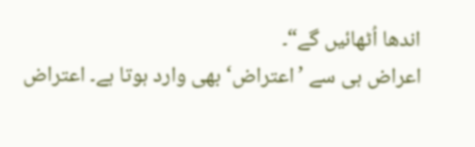اندھا اُٹھائیں گے“۔
اعراض ہی سے ’اعتراض‘ بھی وارد ہوتا ہے۔ اعتراض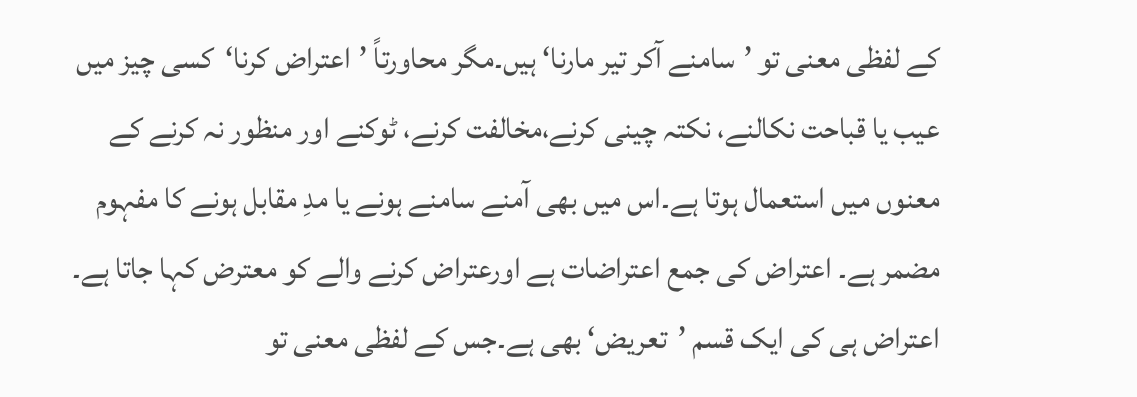کے لفظی معنی تو ’سامنے آکر تیر مارنا‘ ہیں۔مگر محاورتاً ’اعتراض کرنا‘کسی چیز میں عیب یا قباحت نکالنے، نکتہ چینی کرنے،مخالفت کرنے، ٹوکنے اور منظور نہ کرنے کے معنوں میں استعمال ہوتا ہے۔اس میں بھی آمنے سامنے ہونے یا مدِ مقابل ہونے کا مفہوم مضمر ہے۔ اعتراض کی جمع اعتراضات ہے اورعتراض کرنے والے کو معترض کہا جاتا ہے۔
اعتراض ہی کی ایک قسم ’تعریض‘ بھی ہے۔جس کے لفظی معنی تو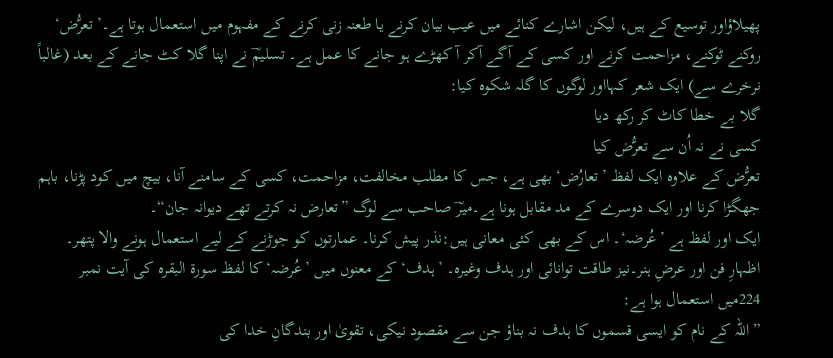پھیلاؤاور توسیع کے ہیں، لیکن اشارے کنائے میں عیب بیان کرنے یا طعنہ زنی کرنے کے مفہوم میں استعمال ہوتا ہے۔’تعرُّض‘ روکنے ٹوکنے، مزاحمت کرنے اور کسی کے آگے آکر آ کھڑے ہو جانے کا عمل ہے۔ تسلیمؔ نے اپنا گلا کٹ جانے کے بعد (غالباً نرخرے سے) ایک شعر کہااور لوگوں کا گلہ شکوہ کیا:
گلا بے خطا کاٹ کر رکھ دیا
کسی نے نہ اُن سے تعرُّض کیا
تعرُّض کے علاوہ ایک لفظ ’تعارُض‘ بھی ہے، جس کا مطلب مخالفت، مزاحمت، کسی کے سامنے آنا، بیچ میں کود پڑنا، باہم جھگڑا کرنا اور ایک دوسرے کے مد مقابل ہونا ہے۔میرؔ صاحب سے لوگ ”تعارض نہ کرتے تھے دیوانہ جان“۔
ایک اور لفظ ہے ’عُرضہ‘۔ اس کے بھی کئی معانی ہیں:نذر پیش کرنا۔ عمارتوں کو جوڑنے کے لیے استعمال ہونے والا پتھر۔ اظہارِ فن اور عرضِ ہنر۔نیز طاقت توانائی اور ہدف وغیرہ۔ ’ہدف‘ کے معنوں میں ’عُرضہ‘ کا لفظ سورۃ البقرہ کی آیت نمبر 224میں استعمال ہوا ہے:
”اللہ کے نام کو ایسی قسموں کا ہدف نہ بناؤ جن سے مقصود نیکی، تقویٰ اور بندگانِ خدا کی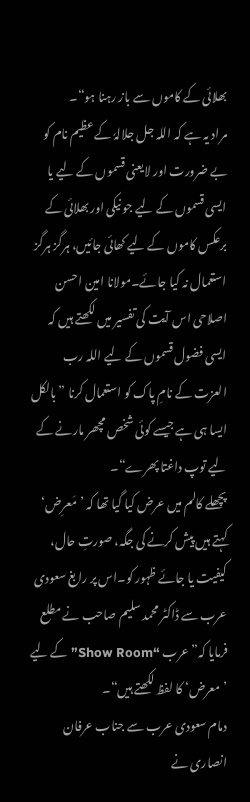بھلائی کے کاموں سے باز رہنا ہو“۔
مراد یہ ہے کہ اللہ جل جلالہٗ کے عظیم نام کو بے ضرورت اور لایعنی قسموں کے لیے یا ایسی قسموں کے لیے جو نیکی اور بھلائی کے برعکس کاموں کے لیے کھائی جائیں، ہرگز ہرگز استعمال نہ کیا جائے۔مولانا امین احسن اصلاحی اس آیت کی تفسیر میں لکھتے ہیں کہ ایسی فضول قسموں کے لیے اللہ رب العزت کے نامِ پاک کو استعمال کرنا ”بالکل ایسا ہی ہے جیسے کوئی شخص مچھر مارنے کے لیے توپ داغتا پھرے“۔
پچھلے کالم میں عرض کیا گیا تھا کہ ’مَعرِض‘ کہتے ہیں پیش کرنے کی جگہ، صورتِ حال، کیفیت یا جائے ظہور کو۔اس پر رابغ سعودی عرب سے ڈاکٹر محمد سلیم صاحب نے مطلع فرمایا کہ”عرب “Show Room”کے لیے ’معرض‘ کا لفظ لکھتے ہیں“۔
دمام سعودی عرب سے جناب عرفان انصاری نے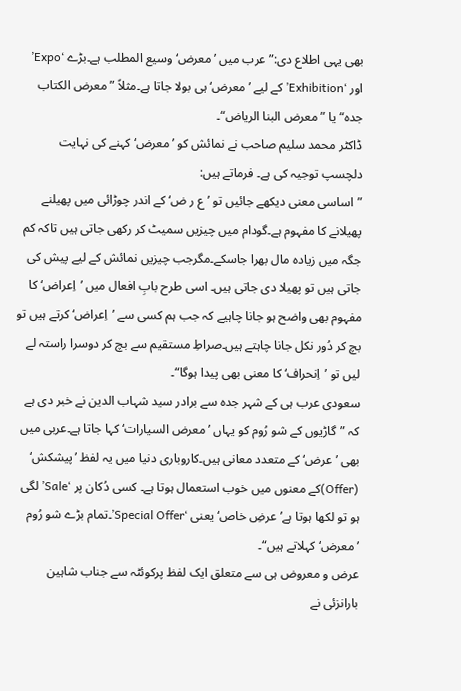بھی یہی اطلاع دی:”عرب میں ’معرض‘ وسیع المطلب ہے۔بڑے ‘Expo’ اور ‘Exhibition’کے لیے ’معرض‘ ہی بولا جاتا ہے۔مثلاً ”معرض الکتاب جدہ“ یا ”معرض البنا الریاض“۔
ڈاکٹر محمد سلیم صاحب نے نمائش کو ’معرض‘ کہنے کی نہایت دلچسپ توجیہ کی ہے۔ فرماتے ہیں:
”اساسی معنی دیکھے جائیں تو ’ع ر ض‘ کے اندر چوڑائی میں پھیلنے پھیلانے کا مفہوم ہے۔گودام میں چیزیں سمیٹ کر رکھی جاتی ہیں تاکہ کم جگہ میں زیادہ مال بھرا جاسکے۔مگرجب چیزیں نمائش کے لیے پیش کی جاتی ہیں تو پھیلا دی جاتی ہیں۔ اسی طرح بابِ افعال میں ’اِعراض‘ کا مفہوم بھی واضح ہو جانا چاہیے کہ جب ہم کسی سے ’اِعراض‘ کرتے ہیں تو بچ کر دُور نکل جانا چاہتے ہیں۔صراطِ مستقیم سے بچ کر دوسرا راستہ لے لیں تو ’اِنحراف‘ کا معنی بھی پیدا ہوگا“۔
سعودی عرب ہی کے شہر جدہ سے برادر سید شہاب الدین نے خبر دی ہے کہ ”گاڑیوں کے شو رُوم کو یہاں ’معرض السیارات‘ کہا جاتا ہے۔عربی میں بھی ’عرض‘ کے متعدد معانی ہیں۔کاروباری دنیا میں یہ لفظ ’پیشکش‘ (Offer)کے معنوں میں خوب استعمال ہوتا ہے۔ کسی دُکان پر ‘Sale’ لگی ہو تو لکھا ہوتا ہے’عرضِ خاص‘ یعنی ‘Special Offer’۔تمام بڑے شو رُوم ’معرض‘ کہلاتے ہیں“۔
عرض و معروض ہی سے متعلق ایک لفظ پرکوئٹہ سے جناب شاہین بارانزئی نے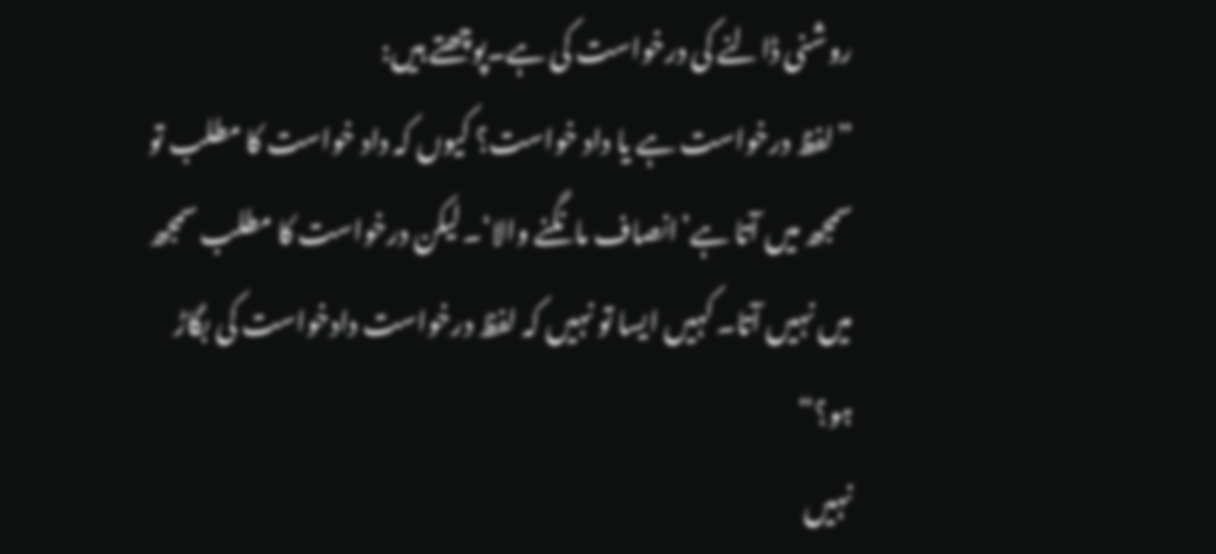روشنی ڈالنے کی درخواست کی ہے۔پوچھتے ہیں:
”لفظ درخواست ہے یا داد خواست؟ کیوں کہ داد خواست کا مطلب تو سمجھ میں آتا ہے’انصاف مانگنے والا‘۔لیکن درخواست کا مطلب سمجھ میں نہیں آتا۔ کہیں ایسا تو نہیں کہ لفظ درخواست دادخواست کی بگاڑ ہو؟“
نہیں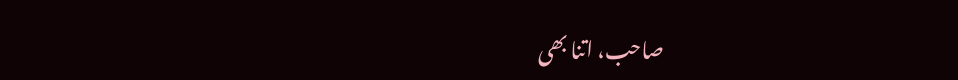صاحب، اتنا بھی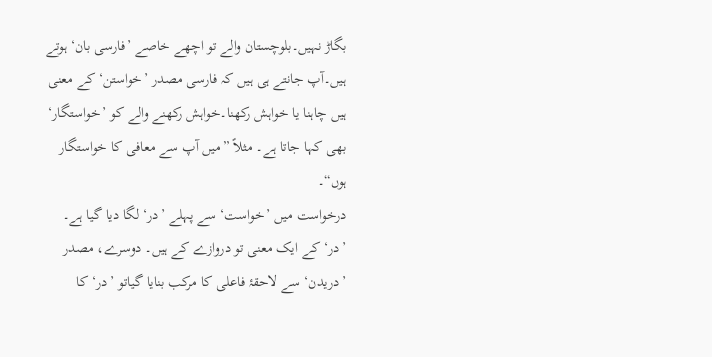بگاڑ نہیں۔بلوچستان والے تو اچھے خاصے ’فارسی بان‘ ہوتے ہیں۔آپ جانتے ہی ہیں کہ فارسی مصدر ’خواستن‘ کے معنی ہیں چاہنا یا خواہش رکھنا۔خواہش رکھنے والے کو ’خواستگار‘ بھی کہا جاتا ہے۔ مثلاً ”میں آپ سے معافی کا خواستگار ہوں“۔
درخواست میں ’خواست‘ سے پہلے ’در‘ لگا دیا گیا ہے۔ ’در‘ کے ایک معنی تو دروازے کے ہیں۔ دوسرے، مصدر ’دریدن‘ سے لاحقۂ فاعلی کا مرکب بنایا گیاتو ’در‘ کا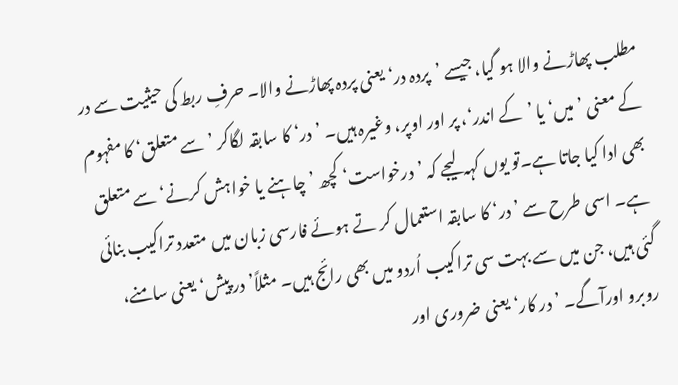مطلب پھاڑنے والا ہو گیا، جیسے ’پردہ در‘ یعنی پردہ پھاڑنے والا۔ حرفِ ربط کی حیثیت سے در کے معنی ’میں‘ یا ’کے اندر‘، پر اور اوپر، وغیرہ ہیں۔ ’در‘ کا سابقہ لگاکر ’سے متعلق‘ کا مفہوم بھی ادا کیا جاتا ہے۔تو یوں کہہ لیجے کہ ’درخواست‘ کچھ ’چاہنے یا خواہش کرنے‘ سے متعلق ہے۔ اسی طرح سے ’در‘ کا سابقہ استعمال کر تے ہوئے فارسی زبان میں متعدد تراکیب بنائی گئی ہیں، جن میں سے بہت سی تراکیب اُردو میں بھی رائج ہیں۔ مثلاً’در پیش‘ یعنی سامنے، روبرو اورآگے۔ ’در کار‘ یعنی ضروری اور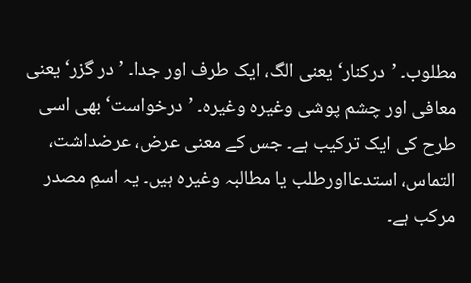مطلوب۔ ’درکنار‘ یعنی الگ، ایک طرف اور جدا۔ ’در گزر‘یعنی معافی اور چشم پوشی وغیرہ وغیرہ۔ ’درخواست‘ بھی اسی طرح کی ایک ترکیب ہے۔ جس کے معنی عرض، عرضداشت، التماس، استدعااورطلب یا مطالبہ وغیرہ ہیں۔ یہ اسمِ مصدر مرکب ہے۔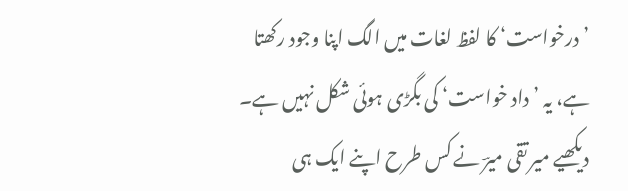’درخواست‘ کا لفظ لغات میں الگ اپنا وجود رکھتا ہے، یہ ’داد خواست‘ کی بگڑی ہوئی شکل نہیں ہے۔ دیکھیے میر تقی میرؔ نے کس طرح اپنے ایک ہی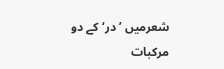شعرمیں ’در‘ کے دو مرکبات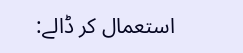استعمال کر ڈالے: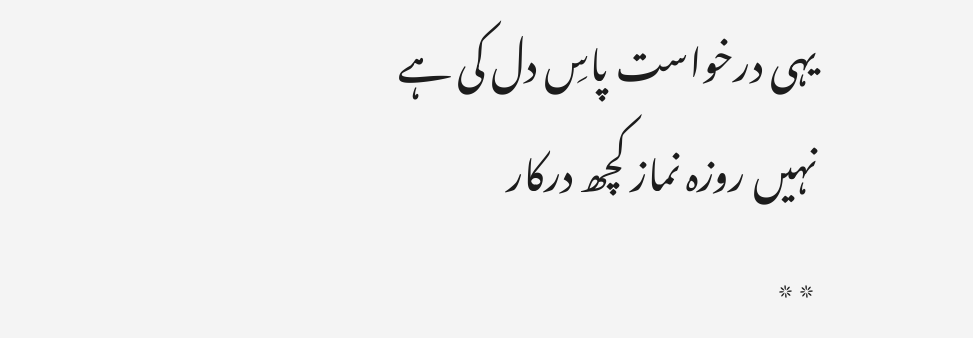یہی درخواست پاسِ دل کی ہے
نہیں روزہ نماز کچھ درکار
٭٭